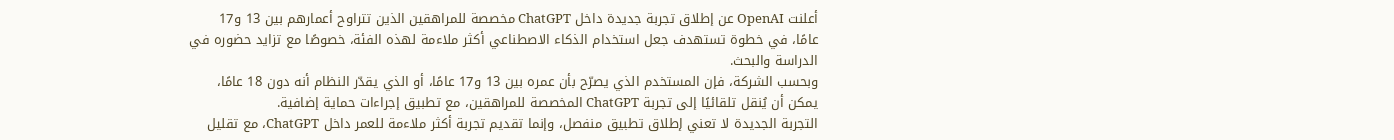أعلنت OpenAI عن إطلاق تجربة جديدة داخل ChatGPT مخصصة للمراهقين الذين تتراوح أعمارهم بين 13 و17 عامًا، في خطوة تستهدف جعل استخدام الذكاء الاصطناعي أكثر ملاءمة لهذه الفئة، خصوصًا مع تزايد حضوره في الدراسة والبحث.
وبحسب الشركة، فإن المستخدم الذي يصرّح بأن عمره بين 13 و17 عامًا، أو الذي يقدّر النظام أنه دون 18 عامًا، يمكن أن يُنقل تلقائيًا إلى تجربة ChatGPT المخصصة للمراهقين، مع تطبيق إجراءات حماية إضافية.
التجربة الجديدة لا تعني إطلاق تطبيق منفصل، وإنما تقديم تجربة أكثر ملاءمة للعمر داخل ChatGPT، مع تقليل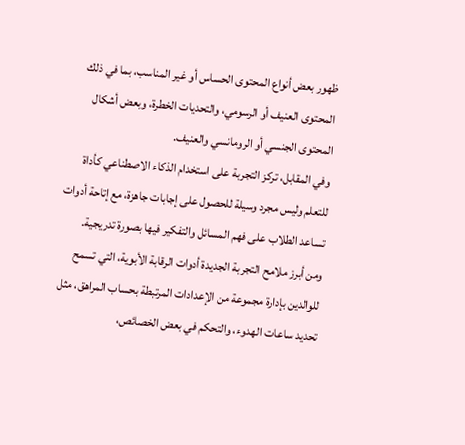ظهور بعض أنواع المحتوى الحساس أو غير المناسب، بما في ذلك المحتوى العنيف أو الرسومي، والتحديات الخطرة، وبعض أشكال المحتوى الجنسي أو الرومانسي والعنيف.
وفي المقابل، تركز التجربة على استخدام الذكاء الاصطناعي كأداة للتعلم وليس مجرد وسيلة للحصول على إجابات جاهزة، مع إتاحة أدوات تساعد الطلاب على فهم المسائل والتفكير فيها بصورة تدريجية.
ومن أبرز ملامح التجربة الجديدة أدوات الرقابة الأبوية، التي تسمح للوالدين بإدارة مجموعة من الإعدادات المرتبطة بحساب المراهق، مثل تحديد ساعات الهدوء، والتحكم في بعض الخصائص،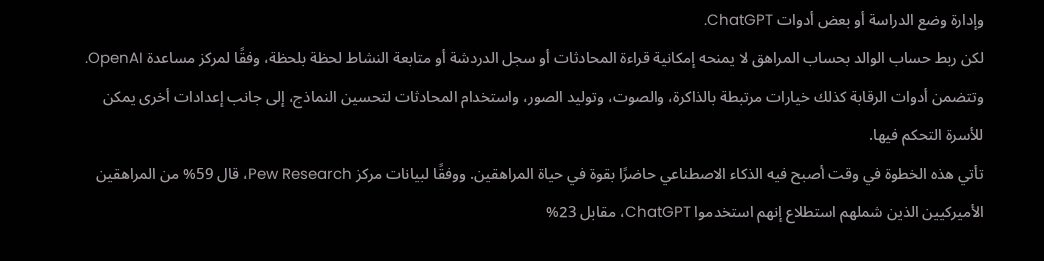وإدارة وضع الدراسة أو بعض أدوات ChatGPT.
لكن ربط حساب الوالد بحساب المراهق لا يمنحه إمكانية قراءة المحادثات أو سجل الدردشة أو متابعة النشاط لحظة بلحظة، وفقًا لمركز مساعدة OpenAI.
وتتضمن أدوات الرقابة كذلك خيارات مرتبطة بالذاكرة، والصوت، وتوليد الصور، واستخدام المحادثات لتحسين النماذج، إلى جانب إعدادات أخرى يمكن للأسرة التحكم فيها.
تأتي هذه الخطوة في وقت أصبح فيه الذكاء الاصطناعي حاضرًا بقوة في حياة المراهقين. ووفقًا لبيانات مركز Pew Research، قال 59% من المراهقين الأميركيين الذين شملهم استطلاع إنهم استخدموا ChatGPT، مقابل 23%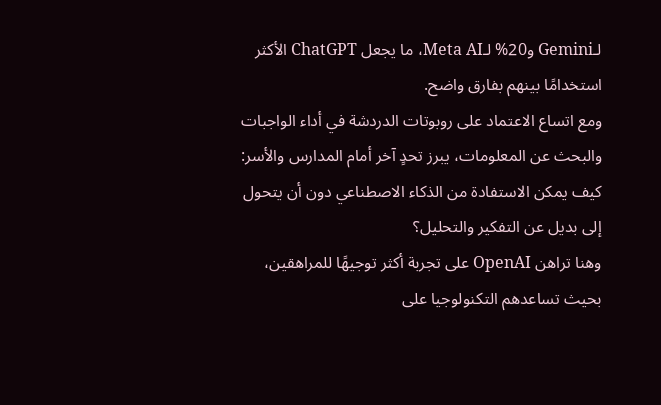لـGemini و20% لـMeta AI، ما يجعل ChatGPT الأكثر استخدامًا بينهم بفارق واضح.
ومع اتساع الاعتماد على روبوتات الدردشة في أداء الواجبات والبحث عن المعلومات، يبرز تحدٍ آخر أمام المدارس والأسر: كيف يمكن الاستفادة من الذكاء الاصطناعي دون أن يتحول إلى بديل عن التفكير والتحليل؟
وهنا تراهن OpenAI على تجربة أكثر توجيهًا للمراهقين، بحيث تساعدهم التكنولوجيا على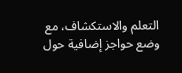التعلم والاستكشاف، مع وضع حواجز إضافية حول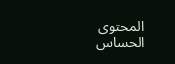المحتوى الحساس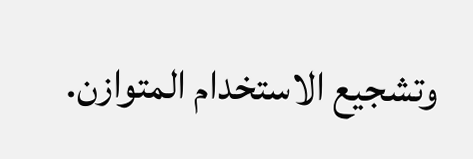وتشجيع الاستخدام المتوازن.